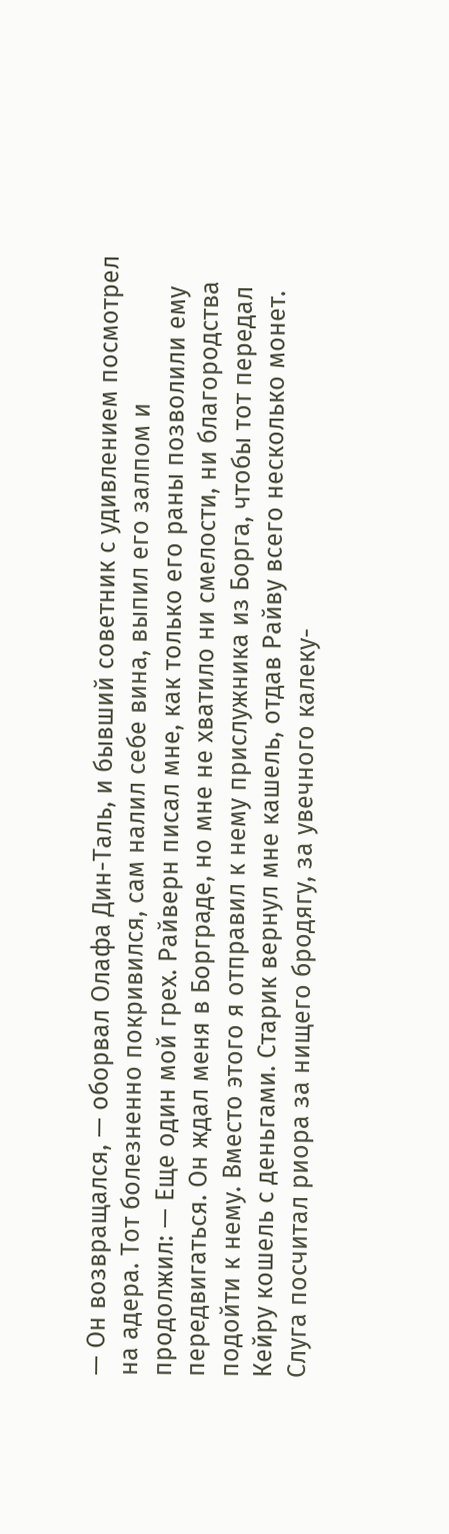— Он возвращался, — оборвал Олафа Дин-Таль, и бывший советник с удивлением посмотрел на адера. Тот болезненно покривился, сам налил себе вина, выпил его залпом и продолжил: — Еще один мой грех. Райверн писал мне, как только его раны позволили ему передвигаться. Он ждал меня в Борграде, но мне не хватило ни смелости, ни благородства подойти к нему. Вместо этого я отправил к нему прислужника из Борга, чтобы тот передал Кейру кошель с деньгами. Старик вернул мне кашель, отдав Райву всего несколько монет. Слуга посчитал риора за нищего бродягу, за увечного калеку-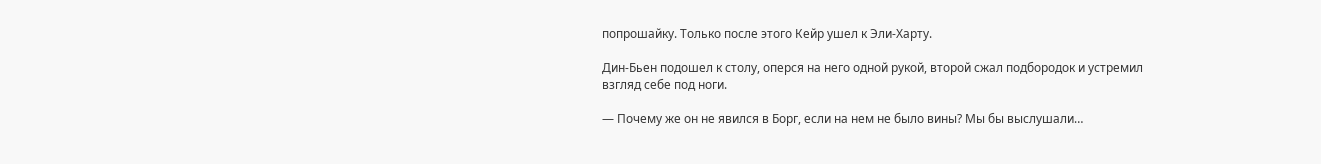попрошайку. Только после этого Кейр ушел к Эли-Харту.

Дин-Бьен подошел к столу, оперся на него одной рукой, второй сжал подбородок и устремил взгляд себе под ноги.

— Почему же он не явился в Борг, если на нем не было вины? Мы бы выслушали…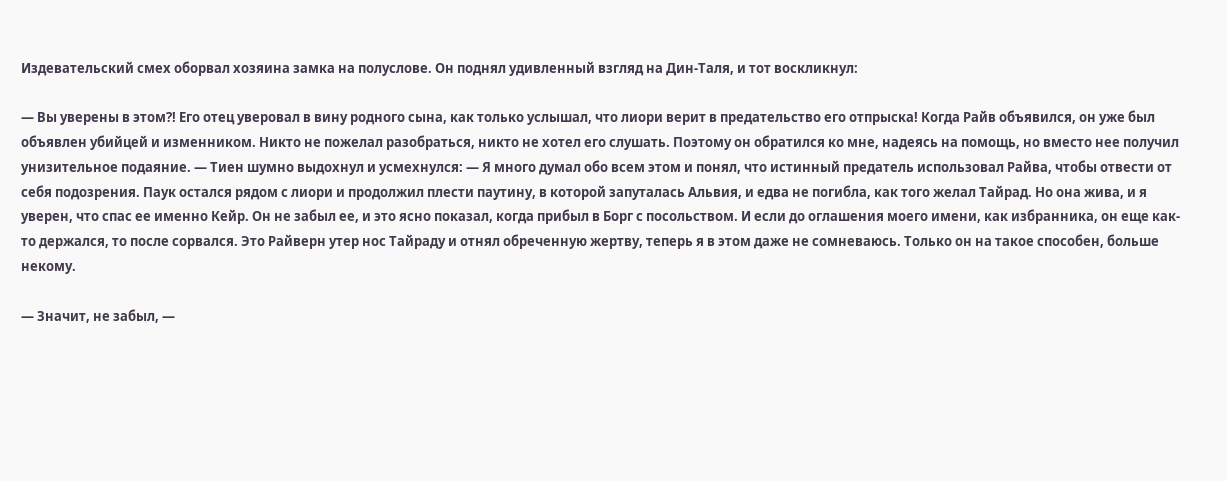Издевательский смех оборвал хозяина замка на полуслове. Он поднял удивленный взгляд на Дин-Таля, и тот воскликнул:

— Вы уверены в этом?! Его отец уверовал в вину родного сына, как только услышал, что лиори верит в предательство его отпрыска! Когда Райв объявился, он уже был объявлен убийцей и изменником. Никто не пожелал разобраться, никто не хотел его слушать. Поэтому он обратился ко мне, надеясь на помощь, но вместо нее получил унизительное подаяние. — Тиен шумно выдохнул и усмехнулся: — Я много думал обо всем этом и понял, что истинный предатель использовал Райва, чтобы отвести от себя подозрения. Паук остался рядом с лиори и продолжил плести паутину, в которой запуталась Альвия, и едва не погибла, как того желал Тайрад. Но она жива, и я уверен, что спас ее именно Кейр. Он не забыл ее, и это ясно показал, когда прибыл в Борг с посольством. И если до оглашения моего имени, как избранника, он еще как-то держался, то после сорвался. Это Райверн утер нос Тайраду и отнял обреченную жертву, теперь я в этом даже не сомневаюсь. Только он на такое способен, больше некому.

— Значит, не забыл, —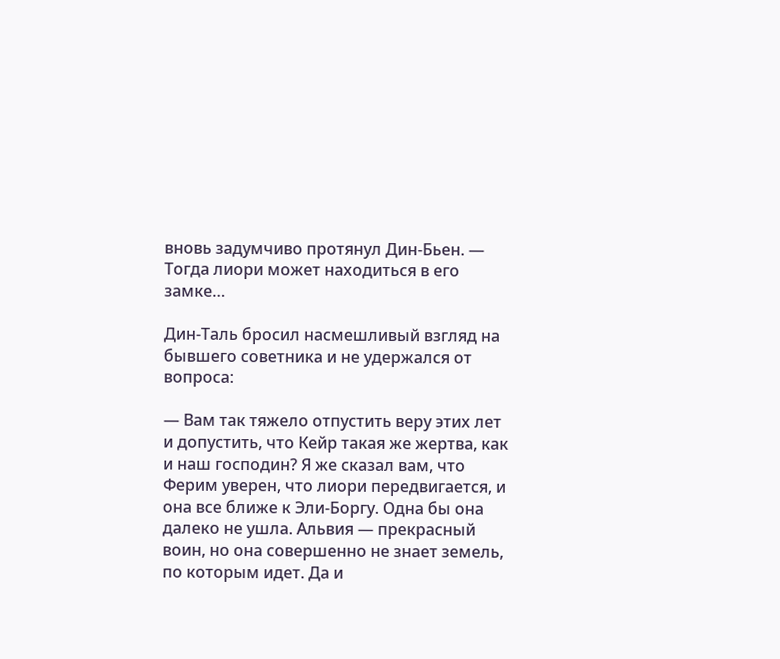вновь задумчиво протянул Дин-Бьен. — Тогда лиори может находиться в его замке…

Дин-Таль бросил насмешливый взгляд на бывшего советника и не удержался от вопроса:

— Вам так тяжело отпустить веру этих лет и допустить, что Кейр такая же жертва, как и наш господин? Я же сказал вам, что Ферим уверен, что лиори передвигается, и она все ближе к Эли-Боргу. Одна бы она далеко не ушла. Альвия — прекрасный воин, но она совершенно не знает земель, по которым идет. Да и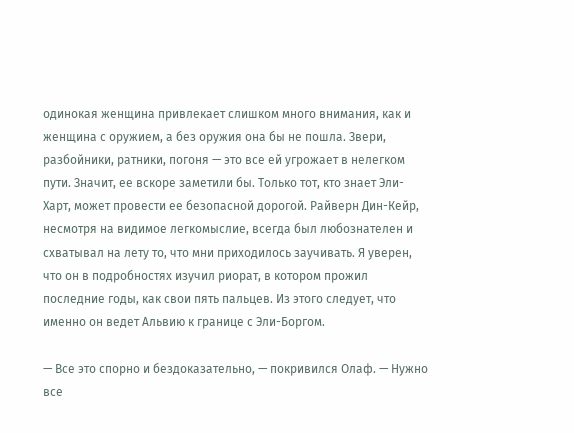одинокая женщина привлекает слишком много внимания, как и женщина с оружием, а без оружия она бы не пошла. Звери, разбойники, ратники, погоня — это все ей угрожает в нелегком пути. Значит, ее вскоре заметили бы. Только тот, кто знает Эли-Харт, может провести ее безопасной дорогой. Райверн Дин-Кейр, несмотря на видимое легкомыслие, всегда был любознателен и схватывал на лету то, что мни приходилось заучивать. Я уверен, что он в подробностях изучил риорат, в котором прожил последние годы, как свои пять пальцев. Из этого следует, что именно он ведет Альвию к границе с Эли-Боргом.

— Все это спорно и бездоказательно, — покривился Олаф. — Нужно все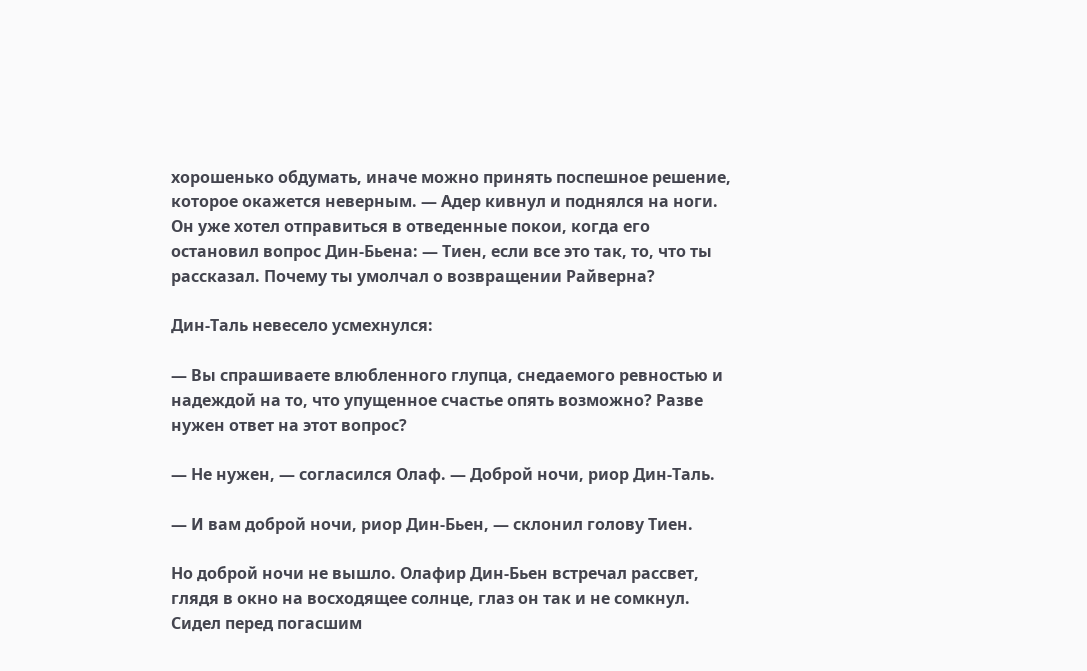хорошенько обдумать, иначе можно принять поспешное решение, которое окажется неверным. — Адер кивнул и поднялся на ноги. Он уже хотел отправиться в отведенные покои, когда его остановил вопрос Дин-Бьена: — Тиен, если все это так, то, что ты рассказал. Почему ты умолчал о возвращении Райверна?

Дин-Таль невесело усмехнулся:

— Вы спрашиваете влюбленного глупца, снедаемого ревностью и надеждой на то, что упущенное счастье опять возможно? Разве нужен ответ на этот вопрос?

— Не нужен, — согласился Олаф. — Доброй ночи, риор Дин-Таль.

— И вам доброй ночи, риор Дин-Бьен, — склонил голову Тиен.

Но доброй ночи не вышло. Олафир Дин-Бьен встречал рассвет, глядя в окно на восходящее солнце, глаз он так и не сомкнул. Сидел перед погасшим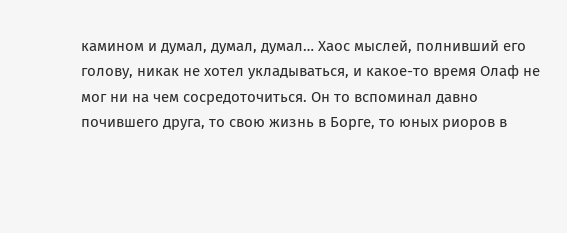камином и думал, думал, думал… Хаос мыслей, полнивший его голову, никак не хотел укладываться, и какое-то время Олаф не мог ни на чем сосредоточиться. Он то вспоминал давно почившего друга, то свою жизнь в Борге, то юных риоров в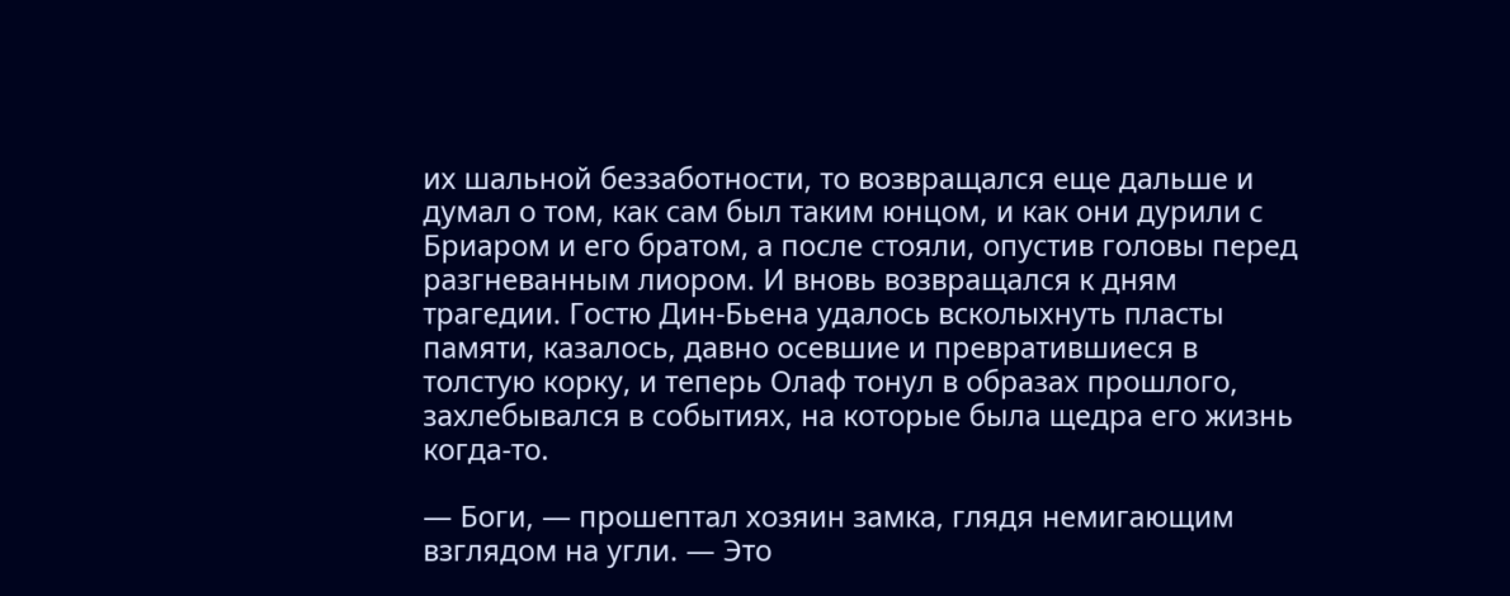их шальной беззаботности, то возвращался еще дальше и думал о том, как сам был таким юнцом, и как они дурили с Бриаром и его братом, а после стояли, опустив головы перед разгневанным лиором. И вновь возвращался к дням трагедии. Гостю Дин-Бьена удалось всколыхнуть пласты памяти, казалось, давно осевшие и превратившиеся в толстую корку, и теперь Олаф тонул в образах прошлого, захлебывался в событиях, на которые была щедра его жизнь когда-то.

— Боги, — прошептал хозяин замка, глядя немигающим взглядом на угли. — Это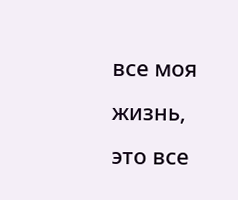все моя жизнь, это все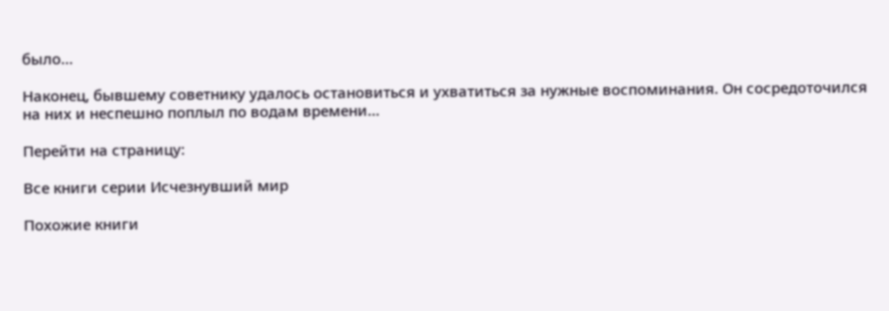было…

Наконец, бывшему советнику удалось остановиться и ухватиться за нужные воспоминания. Он сосредоточился на них и неспешно поплыл по водам времени…

Перейти на страницу:

Все книги серии Исчезнувший мир

Похожие книги